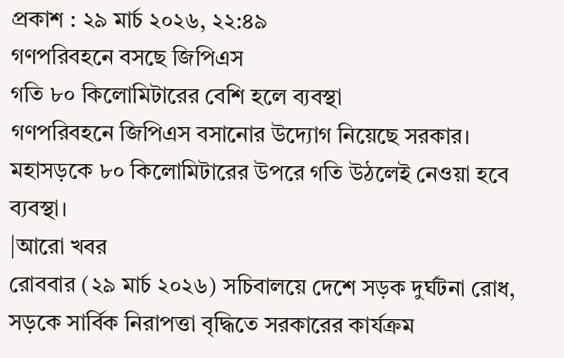প্রকাশ : ২৯ মার্চ ২০২৬, ২২:৪৯
গণপরিবহনে বসছে জিপিএস
গতি ৮০ কিলোমিটারের বেশি হলে ব্যবস্থা
গণপরিবহনে জিপিএস বসানোর উদ্যোগ নিয়েছে সরকার। মহাসড়কে ৮০ কিলোমিটারের উপরে গতি উঠলেই নেওয়া হবে ব্যবস্থা।
|আরো খবর
রোববার (২৯ মার্চ ২০২৬) সচিবালয়ে দেশে সড়ক দুর্ঘটনা রোধ, সড়কে সার্বিক নিরাপত্তা বৃদ্ধিতে সরকারের কার্যক্রম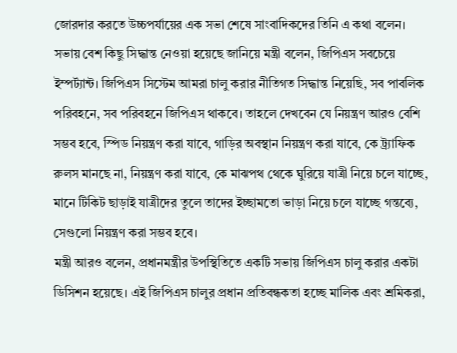জোরদার করতে উচ্চপর্যায়ের এক সভা শেষে সাংবাদিকদের তিনি এ কথা বলেন।
সভায় বেশ কিছু সিদ্ধান্ত নেওয়া হয়েছে জানিয়ে মন্ত্রী বলেন, জিপিএস সবচেয়ে ইম্পর্ট্যান্ট। জিপিএস সিস্টেম আমরা চালু করার নীতিগত সিদ্ধান্ত নিয়েছি, সব পাবলিক পরিবহনে, সব পরিবহনে জিপিএস থাকবে। তাহলে দেখবেন যে নিয়ন্ত্রণ আরও বেশি সম্ভব হবে, স্পিড নিয়ন্ত্রণ করা যাবে, গাড়ির অবস্থান নিয়ন্ত্রণ করা যাবে, কে ট্র্যাফিক রুলস মানছে না, নিয়ন্ত্রণ করা যাবে, কে মাঝপথ থেকে ঘুরিয়ে যাত্রী নিয়ে চলে যাচ্ছে, মানে টিকিট ছাড়াই যাত্রীদের তুলে তাদের ইচ্ছামতো ভাড়া নিয়ে চলে যাচ্ছে গন্তব্যে, সেগুলো নিয়ন্ত্রণ করা সম্ভব হবে।
মন্ত্রী আরও বলেন, প্রধানমন্ত্রীর উপস্থিতিতে একটি সভায় জিপিএস চালু করার একটা ডিসিশন হয়েছে। এই জিপিএস চালুর প্রধান প্রতিবন্ধকতা হচ্ছে মালিক এবং শ্রমিকরা,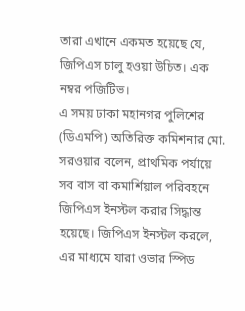তারা এখানে একমত হয়েছে যে, জিপিএস চালু হওয়া উচিত। এক নম্বর পজিটিভ।
এ সময় ঢাকা মহানগর পুলিশের (ডিএমপি) অতিরিক্ত কমিশনার মো. সরওয়ার বলেন, প্রাথমিক পর্যায়ে সব বাস বা কমার্শিয়াল পরিবহনে জিপিএস ইনস্টল করার সিদ্ধান্ত হয়েছে। জিপিএস ইনস্টল করলে, এর মাধ্যমে যারা ওভার স্পিড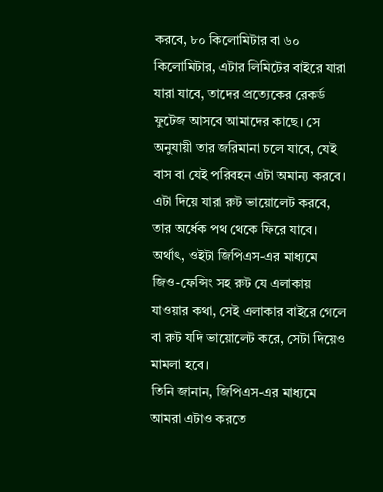করবে, ৮০ কিলোমিটার বা ৬০ কিলোমিটার, এটার লিমিটের বাইরে যারা যারা যাবে, তাদের প্রত্যেকের রেকর্ড ফুটেজ আসবে আমাদের কাছে। সে অনুযায়ী তার জরিমানা চলে যাবে, যেই বাস বা যেই পরিবহন এটা অমান্য করবে। এটা দিয়ে যারা রুট ভায়োলেট করবে, তার অর্ধেক পথ থেকে ফিরে যাবে। অর্থাৎ, ওইটা জিপিএস-এর মাধ্যমে জিও-ফেন্সিং সহ রুট যে এলাকায় যাওয়ার কথা, সেই এলাকার বাইরে গেলে বা রুট যদি ভায়োলেট করে, সেটা দিয়েও মামলা হবে।
তিনি জানান, জিপিএস-এর মাধ্যমে আমরা এটাও করতে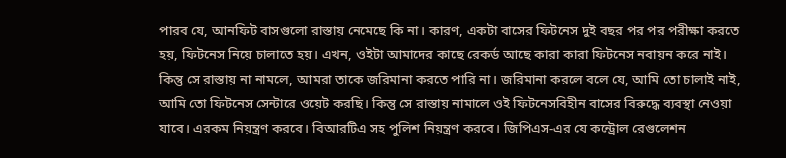পারব যে, আনফিট বাসগুলো রাস্তায় নেমেছে কি না। কারণ, একটা বাসের ফিটনেস দুই বছর পর পর পরীক্ষা করতে হয়, ফিটনেস নিয়ে চালাতে হয়। এখন, ওইটা আমাদের কাছে রেকর্ড আছে কারা কারা ফিটনেস নবায়ন করে নাই। কিন্তু সে রাস্তায় না নামলে, আমরা তাকে জরিমানা করতে পারি না। জরিমানা করলে বলে যে, আমি তো চালাই নাই, আমি তো ফিটনেস সেন্টারে ওয়েট করছি। কিন্তু সে রাস্তায় নামালে ওই ফিটনেসবিহীন বাসের বিরুদ্ধে ব্যবস্থা নেওয়া যাবে। এরকম নিয়ন্ত্রণ করবে। বিআরটিএ সহ পুলিশ নিয়ন্ত্রণ করবে। জিপিএস-এর যে কন্ট্রোল রেগুলেশন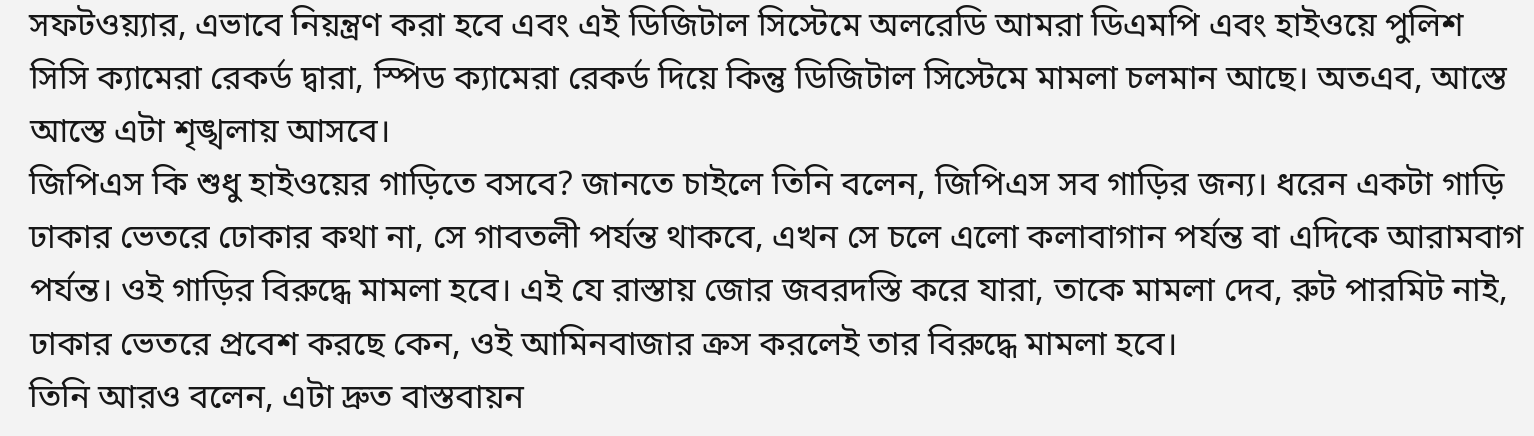সফটওয়্যার, এভাবে নিয়ন্ত্রণ করা হবে এবং এই ডিজিটাল সিস্টেমে অলরেডি আমরা ডিএমপি এবং হাইওয়ে পুলিশ সিসি ক্যামেরা রেকর্ড দ্বারা, স্পিড ক্যামেরা রেকর্ড দিয়ে কিন্তু ডিজিটাল সিস্টেমে মামলা চলমান আছে। অতএব, আস্তে আস্তে এটা শৃঙ্খলায় আসবে।
জিপিএস কি শুধু হাইওয়ের গাড়িতে বসবে? জানতে চাইলে তিনি বলেন, জিপিএস সব গাড়ির জন্য। ধরেন একটা গাড়ি ঢাকার ভেতরে ঢোকার কথা না, সে গাবতলী পর্যন্ত থাকবে, এখন সে চলে এলো কলাবাগান পর্যন্ত বা এদিকে আরামবাগ পর্যন্ত। ওই গাড়ির বিরুদ্ধে মামলা হবে। এই যে রাস্তায় জোর জবরদস্তি করে যারা, তাকে মামলা দেব, রুট পারমিট নাই, ঢাকার ভেতরে প্রবেশ করছে কেন, ওই আমিনবাজার ক্রস করলেই তার বিরুদ্ধে মামলা হবে।
তিনি আরও বলেন, এটা দ্রুত বাস্তবায়ন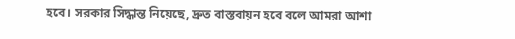হবে। সরকার সিদ্ধান্ত নিয়েছে, দ্রুত বাস্তবায়ন হবে বলে আমরা আশা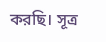করছি। সূত্র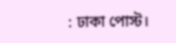: ঢাকা পোস্ট।